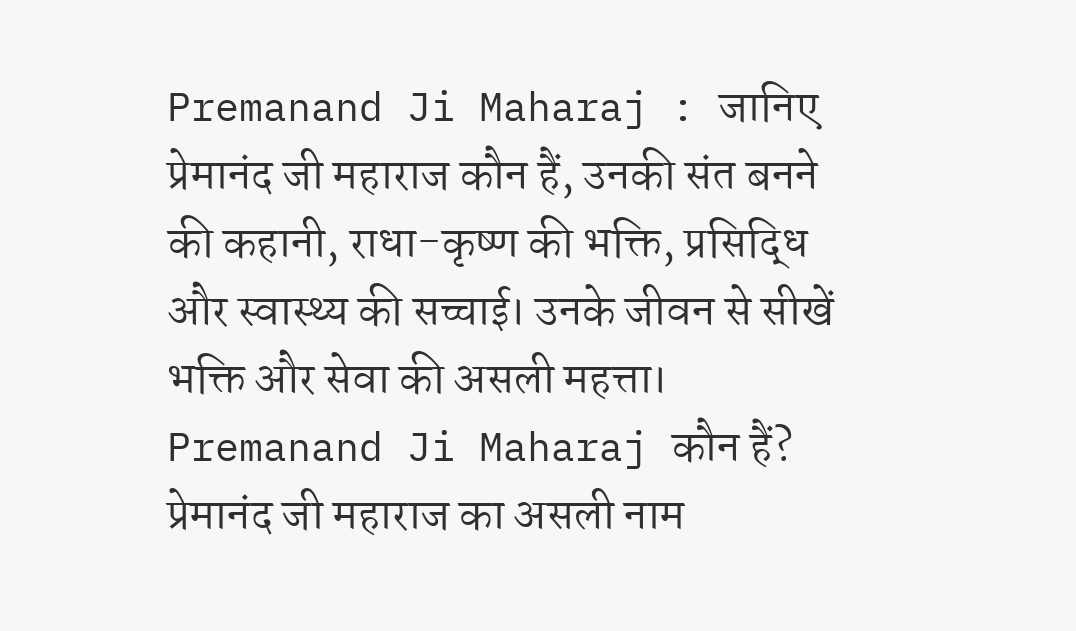Premanand Ji Maharaj : जानिए प्रेमानंद जी महाराज कौन हैं, उनकी संत बनने की कहानी, राधा-कृष्ण की भक्ति, प्रसिद्धि और स्वास्थ्य की सच्चाई। उनके जीवन से सीखें भक्ति और सेवा की असली महत्ता।
Premanand Ji Maharaj कौन हैं?
प्रेमानंद जी महाराज का असली नाम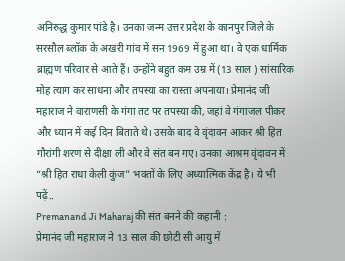अनिरुद्ध कुमार पांडे है। उनका जन्म उत्तर प्रदेश के कानपुर जिले के सरसौल ब्लॉक के अखरी गांव में सन 1969 में हुआ था। वे एक धार्मिक ब्राह्मण परिवार से आते हैं। उन्होंने बहुत कम उम्र में (13 साल ) सांसारिक मोह त्याग कर साधना और तपस्या का रास्ता अपनाया। प्रेमानंद जी महाराज ने वाराणसी के गंगा तट पर तपस्या की, जहां वे गंगाजल पीकर और ध्यान में कई दिन बिताते थे। उसके बाद वे वृंदावन आकर श्री हित गौरांगी शरण से दीक्षा ली और वे संत बन गए। उनका आश्रम वृंदावन में “श्री हित राधा केली कुंज” भक्तों के लिए अध्यात्मिक केंद्र है। ये भी पढ़ें..
Premanand Ji Maharaj की संत बनने की कहानी :
प्रेमानंद जी महाराज ने 13 साल की छोटी सी आयु में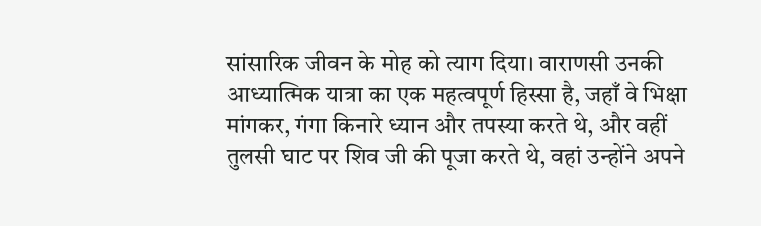सांसारिक जीवन के मोह को त्याग दिया। वाराणसी उनकी आध्यात्मिक यात्रा का एक महत्वपूर्ण हिस्सा है, जहाँ वे भिक्षा मांगकर, गंगा किनारे ध्यान और तपस्या करते थे, और वहीं तुलसी घाट पर शिव जी की पूजा करते थे, वहां उन्होंने अपने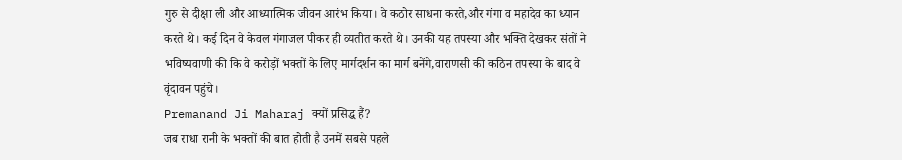गुरु से दीक्षा ली और आध्यात्मिक जीवन आरंभ किया। वे कठोर साधना करते,और गंगा व महादेव का ध्यान करते थे। कई दिन वे केवल गंगाजल पीकर ही व्यतीत करते थे। उनकी यह तपस्या और भक्ति देखकर संतों ने भविष्यवाणी की कि वे करोड़ों भक्तों के लिए मार्गदर्शन का मार्ग बनेंगे,वाराणसी की कठिन तपस्या के बाद वे वृंदावन पहुंचे।
Premanand Ji Maharaj क्यों प्रसिद्ध हैं?
जब राधा रानी के भक्तों की बात होती है उनमें सबसे पहले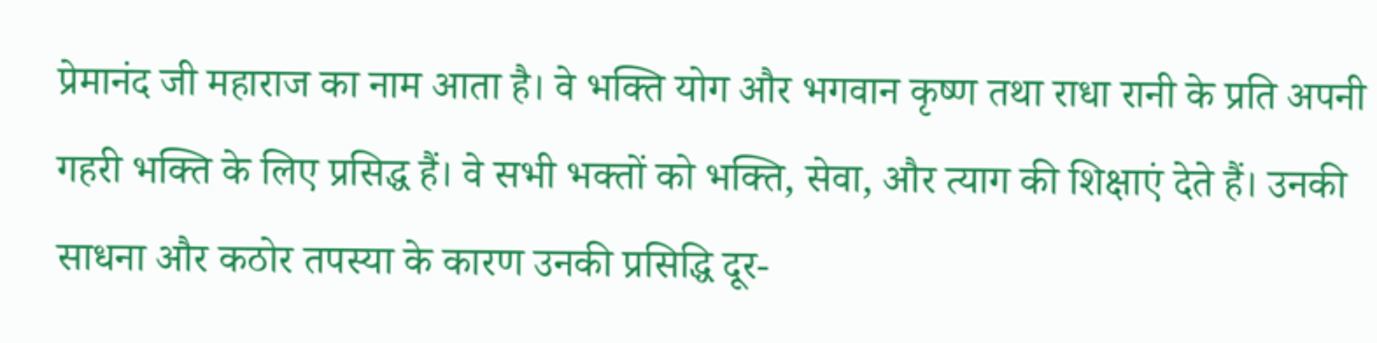प्रेमानंद जी महाराज का नाम आता है। वे भक्ति योग और भगवान कृष्ण तथा राधा रानी के प्रति अपनी गहरी भक्ति के लिए प्रसिद्ध हैं। वे सभी भक्तों को भक्ति, सेवा, और त्याग की शिक्षाएं देते हैं। उनकी साधना और कठोर तपस्या के कारण उनकी प्रसिद्धि दूर-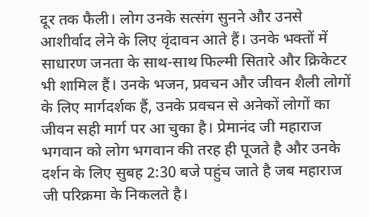दूर तक फैली। लोग उनके सत्संग सुनने और उनसे आशीर्वाद लेने के लिए वृंदावन आते हैं। उनके भक्तों में साधारण जनता के साथ-साथ फिल्मी सितारे और क्रिकेटर भी शामिल हैं। उनके भजन, प्रवचन और जीवन शैली लोगों के लिए मार्गदर्शक हैं, उनके प्रवचन से अनेकों लोगों का जीवन सही मार्ग पर आ चुका है। प्रेमानंद जी महाराज भगवान को लोग भगवान की तरह ही पूजते है और उनके दर्शन के लिए सुबह 2:30 बजे पहुंच जाते है जब महाराज जी परिक्रमा के निकलते है।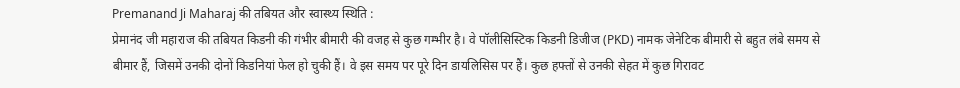Premanand Ji Maharaj की तबियत और स्वास्थ्य स्थिति :
प्रेमानंद जी महाराज की तबियत किडनी की गंभीर बीमारी की वजह से कुछ गम्भीर है। वे पॉलीसिस्टिक किडनी डिजीज (PKD) नामक जेनेटिक बीमारी से बहुत लंबे समय से बीमार हैं, जिसमें उनकी दोनों किडनियां फेल हो चुकी हैं। वे इस समय पर पूरे दिन डायलिसिस पर हैं। कुछ हफ्तों से उनकी सेहत में कुछ गिरावट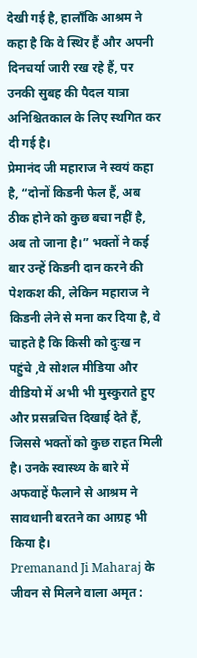देखी गई है, हालाँकि आश्रम ने कहा है कि वे स्थिर हैं और अपनी दिनचर्या जारी रख रहे हैं, पर उनकी सुबह की पैदल यात्रा अनिश्चितकाल के लिए स्थगित कर दी गई है।
प्रेमानंद जी महाराज ने स्वयं कहा है, “दोनों किडनी फेल हैं, अब ठीक होने को कुछ बचा नहीं है, अब तो जाना है।” भक्तों ने कई बार उन्हें किडनी दान करने की पेशकश की, लेकिन महाराज ने किडनी लेने से मना कर दिया है, वे चाहते है कि किसी को दुःख न पहुंचे ,वे सोशल मीडिया और वीडियो में अभी भी मुस्कुराते हुए और प्रसन्नचित्त दिखाई देते हैं, जिससे भक्तों को कुछ राहत मिली है। उनके स्वास्थ्य के बारे में अफवाहें फैलाने से आश्रम ने सावधानी बरतने का आग्रह भी किया है।
Premanand Ji Maharaj के जीवन से मिलने वाला अमृत :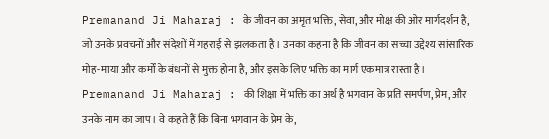Premanand Ji Maharaj : के जीवन का अमृत भक्ति, सेवा, और मोक्ष की ओर मार्गदर्शन है, जो उनके प्रवचनों और संदेशों में गहराई से झलकता है। उनका कहना है कि जीवन का सच्चा उद्देश्य सांसारिक मोह-माया और कर्मों के बंधनों से मुक्त होना है, और इसके लिए भक्ति का मार्ग एकमात्र रास्ता है।
Premanand Ji Maharaj : की शिक्षा में भक्ति का अर्थ है भगवान के प्रति समर्पण, प्रेम, और उनके नाम का जाप। वे कहते हैं कि बिना भगवान के प्रेम के,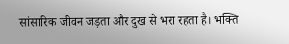सांसारिक जीवन जड़ता और दुख से भरा रहता है। भक्ति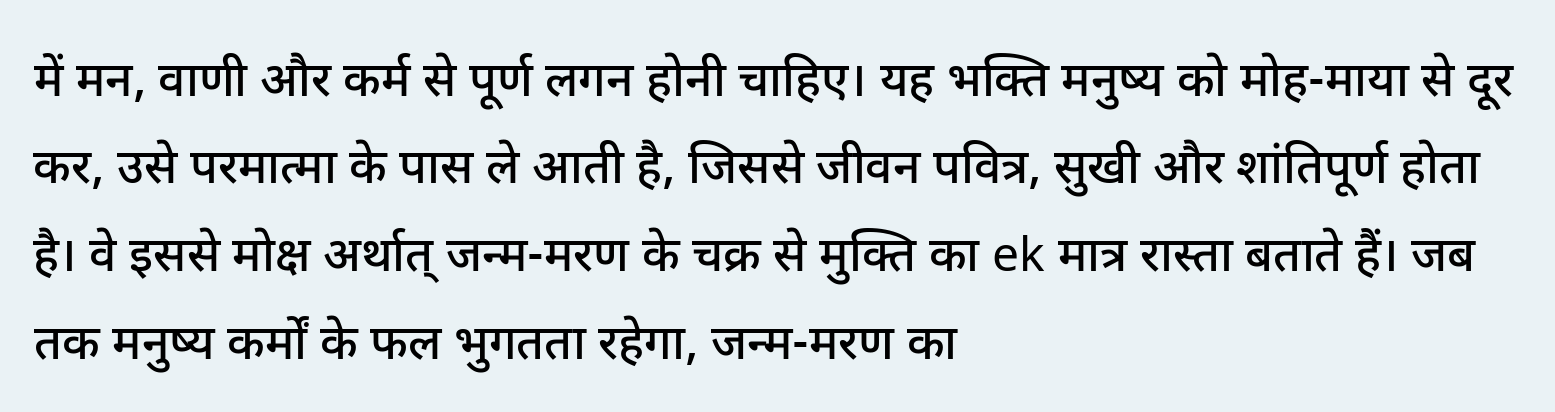में मन, वाणी और कर्म से पूर्ण लगन होनी चाहिए। यह भक्ति मनुष्य को मोह-माया से दूर कर, उसे परमात्मा के पास ले आती है, जिससे जीवन पवित्र, सुखी और शांतिपूर्ण होता है। वे इससे मोक्ष अर्थात् जन्म-मरण के चक्र से मुक्ति का ek मात्र रास्ता बताते हैं। जब तक मनुष्य कर्मों के फल भुगतता रहेगा, जन्म-मरण का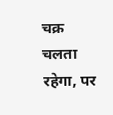चक्र चलता रहेगा, पर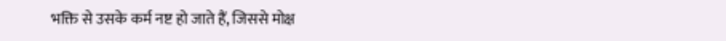भक्ति से उसके कर्म नष्ट हो जाते हैं, जिससे मोक्ष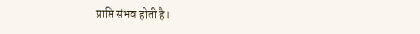प्राप्ति संभव होती है।